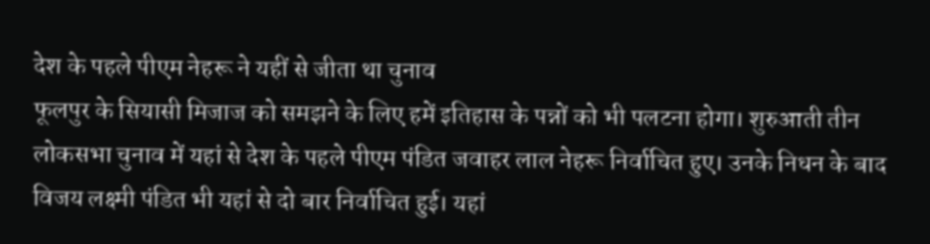देश के पहले पीएम नेहरू ने यहीं से जीता था चुनाव
फूलपुर के सियासी मिजाज को समझने के लिए हमें इतिहास के पन्नों को भी पलटना होगा। शुरुआती तीन लोकसभा चुनाव में यहां से देश के पहले पीएम पंडित जवाहर लाल नेहरू निर्वाचित हुए। उनके निधन के बाद विजय लक्ष्मी पंडित भी यहां से दो बार निर्वाचित हुई। यहां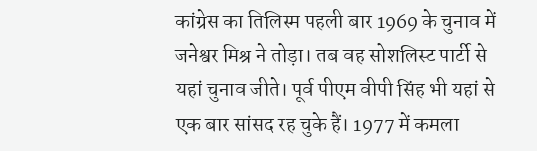कांग्रेस का तिलिस्म पहली बार 1969 के चुनाव में जनेश्वर मिश्र ने तोड़ा। तब वह सोशलिस्ट पार्टी से यहां चुनाव जीते। पूर्व पीएम वीपी सिंह भी यहां से एक बार सांसद रह चुके हैं। 1977 में कमला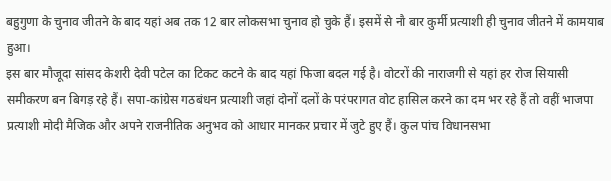बहुगुणा के चुनाव जीतने के बाद यहां अब तक 12 बार लोकसभा चुनाव हो चुके हैं। इसमें से नौ बार कुर्मी प्रत्याशी ही चुनाव जीतने में कामयाब हुआ।
इस बार मौजूदा सांसद केशरी देवी पटेल का टिकट कटने के बाद यहां फिजा बदल गई है। वोटरों की नाराजगी से यहां हर रोज सियासी समीकरण बन बिगड़ रहे हैं। सपा-कांग्रेस गठबंधन प्रत्याशी जहां दोनों दलों के परंपरागत वोट हासिल करने का दम भर रहे हैं तो वहीं भाजपा प्रत्याशी मोदी मैजिक और अपने राजनीतिक अनुभव को आधार मानकर प्रचार में जुटे हुए हैं। कुल पांच विधानसभा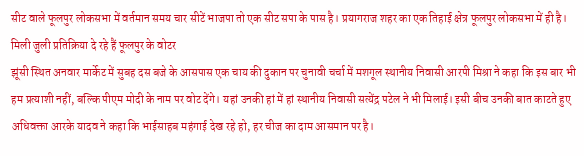सीट वाले फूलपुर लोकसभा में वर्तमान समय चार सीटें भाजपा तो एक सीट सपा के पास है। प्रयागराज शहर का एक तिहाई क्षेत्र फूलपुर लोकसभा में ही है।
मिली जुली प्रतिक्रिया दे रहे हैं फूलपुर के वोटर
झूंसी स्थित अनवार मार्केट में सुबह दस बजे के आसपास एक चाय की दुकान पर चुनावी चर्चा में मशगूल स्थानीय निवासी आरपी मिश्रा ने कहा कि इस बार भी हम प्रत्याशी नहीं, बल्कि पीएम मोदी के नाम पर वोट देंगे। यहां उनकी हां में हां स्थानीय निवासी सत्येंद्र पटेल ने भी मिलाई। इसी बीच उनकी बात काटते हुए अधिवक्ता आरके यादव ने कहा कि भाईसाहब महंगाई देख रहे हो, हर चीज का दाम आसमान पर है।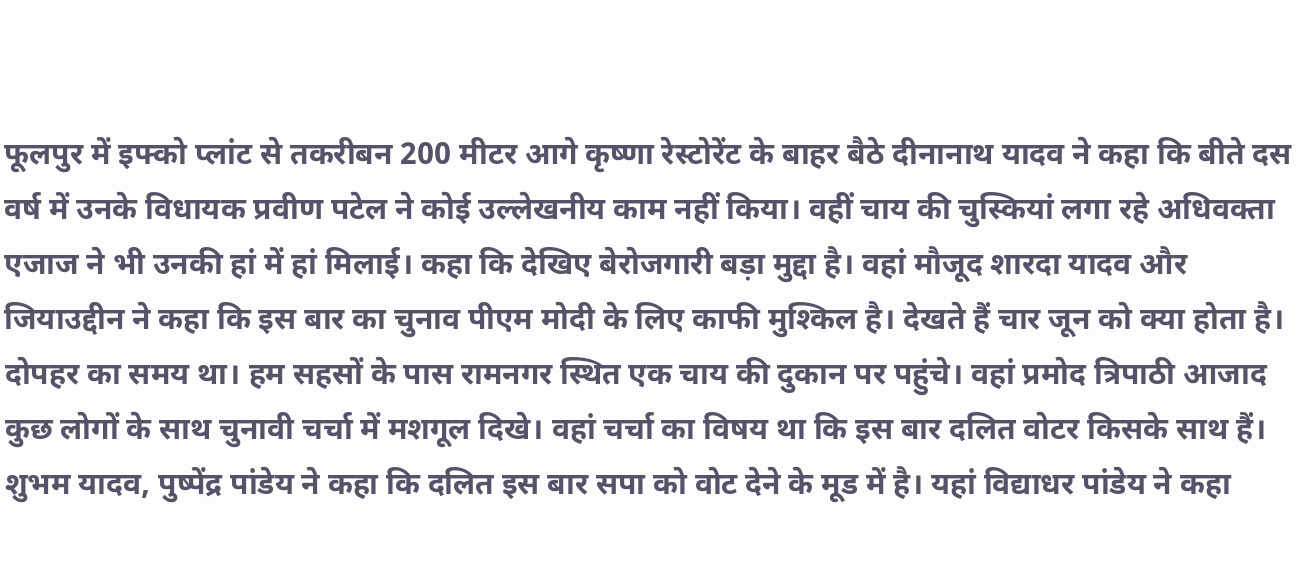फूलपुर में इफ्को प्लांट से तकरीबन 200 मीटर आगे कृष्णा रेस्टोरेंट के बाहर बैठे दीनानाथ यादव ने कहा कि बीते दस वर्ष में उनके विधायक प्रवीण पटेल ने कोई उल्लेखनीय काम नहीं किया। वहीं चाय की चुस्कियां लगा रहे अधिवक्ता एजाज ने भी उनकी हां में हां मिलाई। कहा कि देखिए बेरोजगारी बड़ा मुद्दा है। वहां मौजूद शारदा यादव और जियाउद्दीन ने कहा कि इस बार का चुनाव पीएम मोदी के लिए काफी मुश्किल है। देखते हैं चार जून को क्या होता है।
दोपहर का समय था। हम सहसों के पास रामनगर स्थित एक चाय की दुकान पर पहुंचे। वहां प्रमोद त्रिपाठी आजाद कुछ लोगों के साथ चुनावी चर्चा में मशगूल दिखे। वहां चर्चा का विषय था कि इस बार दलित वोटर किसके साथ हैं। शुभम यादव, पुष्पेंद्र पांडेय ने कहा कि दलित इस बार सपा को वोट देने के मूड में है। यहां विद्याधर पांडेय ने कहा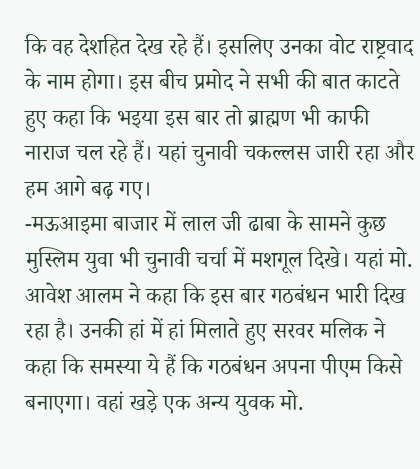कि वह देशहित देख रहे हैं। इसलिए उनका वोट राष्ट्रवाद के नाम होगा। इस बीच प्रमोद ने सभी की बात काटते हुए कहा कि भइया इस बार तो ब्राह्मण भी काफी नाराज चल रहे हैं। यहां चुनावी चकल्लस जारी रहा और हम आगे बढ़ गए।
-मऊआइमा बाजार में लाल जी ढाबा के सामने कुछ मुस्लिम युवा भी चुनावी चर्चा में मशगूल दिखे। यहां मो. आवेश आलम ने कहा कि इस बार गठबंधन भारी दिख रहा है। उनकी हां में हां मिलाते हुए सरवर मलिक ने कहा कि समस्या ये हैं कि गठबंधन अपना पीएम किसे बनाएगा। वहां खड़े एक अन्य युवक मो.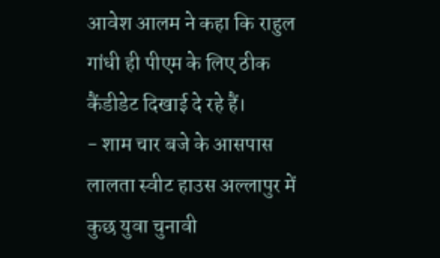आवेश आलम ने कहा कि राहुल गांधी ही पीएम के लिए ठीक कैंडीडेट दिखाई दे रहे हैं।
- शाम चार बजे के आसपास लालता स्वीट हाउस अल्लापुर में कुछ युवा चुनावी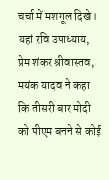चर्चा में मशगूल दिखे। यहां रवि उपाध्याय, प्रेम शंकर श्रीवास्तव, मयंक यादव ने कहा कि तीसरी बार मोदी को पीएम बनने से कोई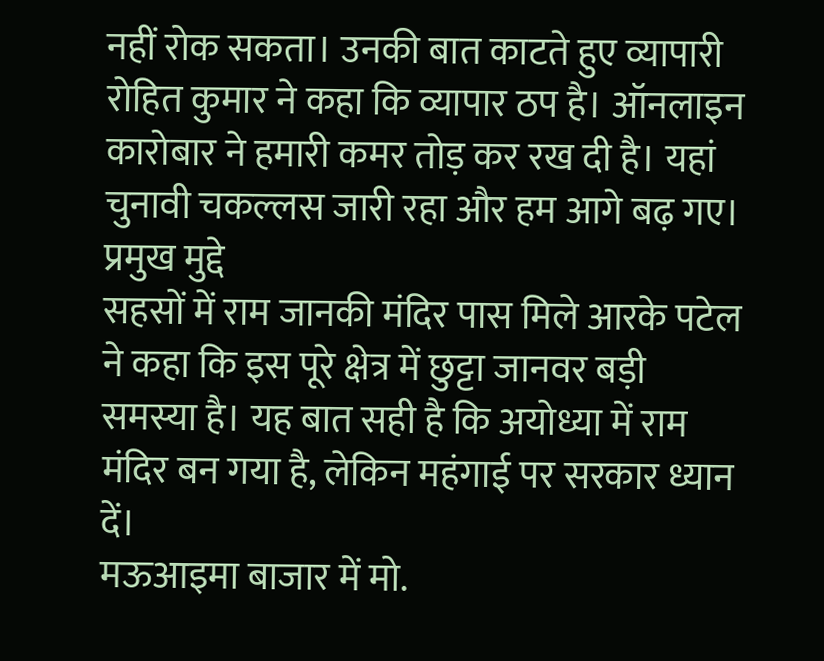नहीं रोक सकता। उनकी बात काटते हुए व्यापारी रोहित कुमार ने कहा कि व्यापार ठप है। ऑनलाइन कारोबार ने हमारी कमर तोड़ कर रख दी है। यहां चुनावी चकल्लस जारी रहा और हम आगे बढ़ गए।
प्रमुख मुद्दे
सहसों में राम जानकी मंदिर पास मिले आरके पटेल ने कहा कि इस पूरे क्षेत्र में छुट्टा जानवर बड़ी समस्या है। यह बात सही है कि अयोध्या में राम मंदिर बन गया है, लेकिन महंगाई पर सरकार ध्यान दें।
मऊआइमा बाजार में मो.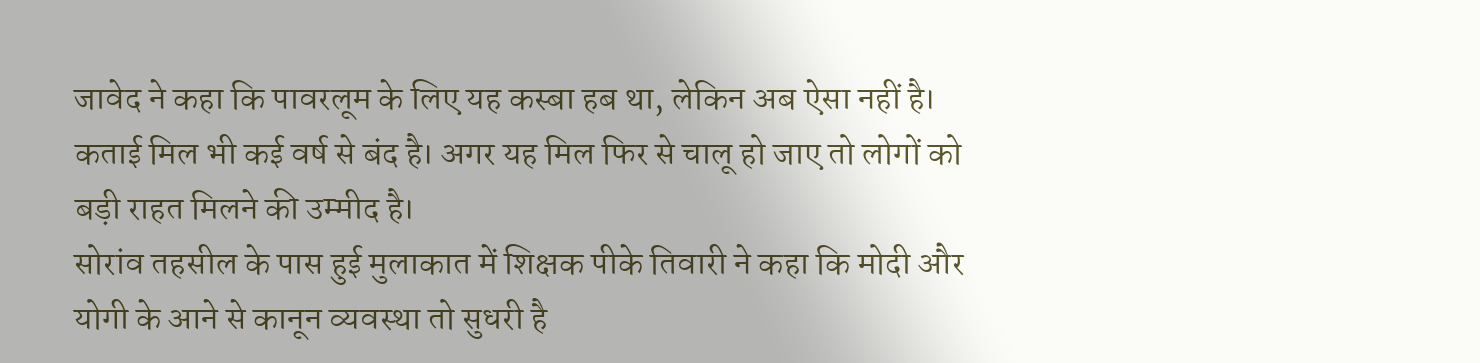जावेद ने कहा कि पावरलूम के लिए यह कस्बा हब था, लेकिन अब ऐसा नहीं है। कताई मिल भी कई वर्ष से बंद है। अगर यह मिल फिर से चालू हो जाए तो लोगों को बड़ी राहत मिलने की उम्मीद है।
सोरांव तहसील के पास हुई मुलाकात में शिक्षक पीके तिवारी ने कहा कि मोदी और योगी के आने से कानून व्यवस्था तो सुधरी है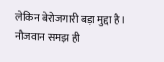लेकिन बेरोजगारी बड़ा मुद्दा है। नौजवान समझ ही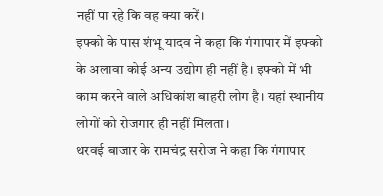नहीं पा रहे कि वह क्या करें।
इफ्को के पास शंभू यादव ने कहा कि गंगापार में इफ्को के अलावा कोई अन्य उद्योग ही नहीं है। इफ्को में भी काम करने वाले अधिकांश बाहरी लोग है। यहां स्थानीय लोगों को रोजगार ही नहीं मिलता।
थरवई बाजार के रामचंद्र सरोज ने कहा कि गंगापार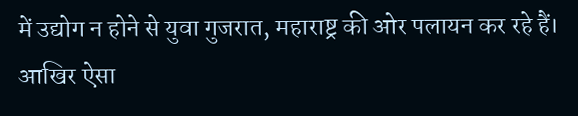में उद्योग न होने से युवा गुजरात, महाराष्ट्र की ओर पलायन कर रहे हैं। आखिर ऐसा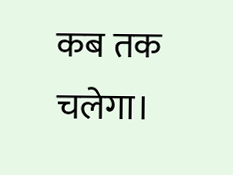कब तक चलेगा।